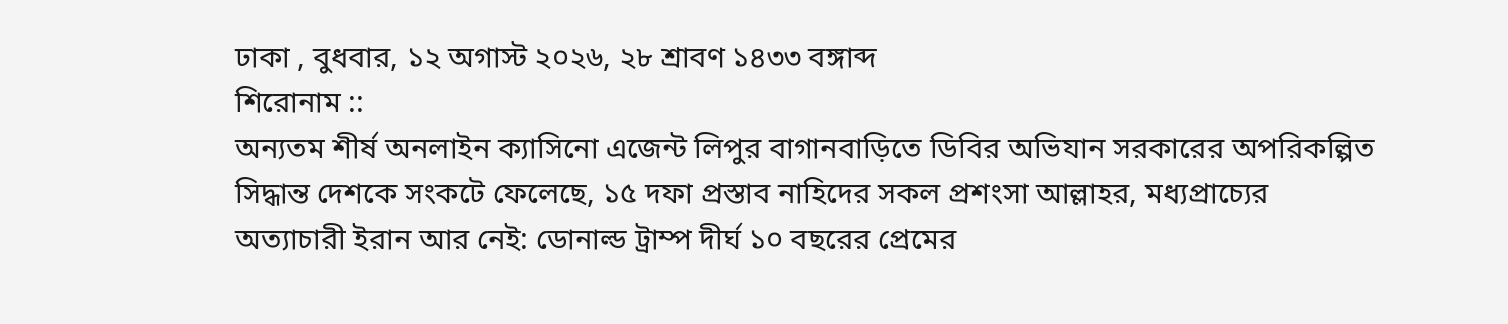ঢাকা , বুধবার, ১২ অগাস্ট ২০২৬, ২৮ শ্রাবণ ১৪৩৩ বঙ্গাব্দ
শিরোনাম ::
অন্যতম শীর্ষ অনলাইন ক্যাসিনো এজেন্ট লিপুর বাগানবাড়িতে ডিবির অভিযান সরকারের অপরিকল্পিত সিদ্ধান্ত দেশকে সংকটে ফেলেছে, ১৫ দফা প্রস্তাব নাহিদের সকল প্রশংসা আল্লাহর, মধ্যপ্রাচ্যের অত্যাচারী ইরান আর নেই: ডোনাল্ড ট্রাম্প দীর্ঘ ১০ বছরের প্রেমের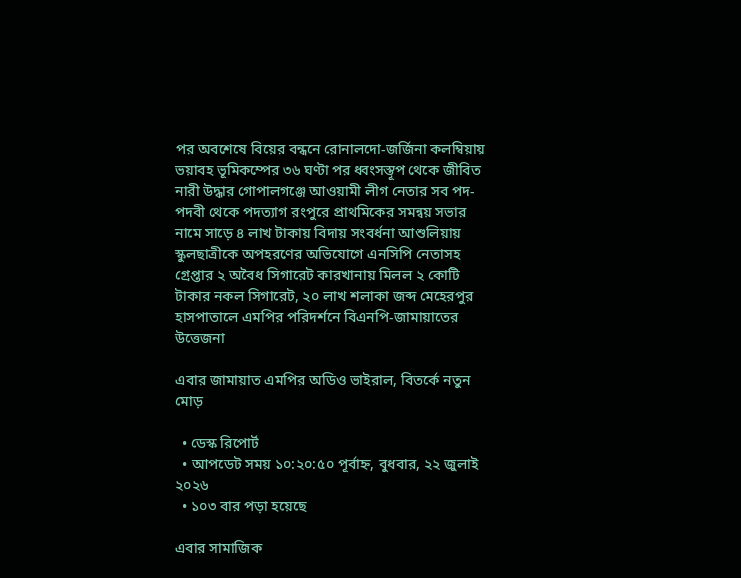পর অবশেষে বিয়ের বন্ধনে রোনালদো-জর্জিনা কলম্বিয়ায় ভয়াবহ ভূমিকম্পের ৩৬ ঘণ্টা পর ধ্বংসস্তূপ থেকে জীবিত নারী উদ্ধার গোপালগঞ্জে আওয়ামী লীগ নেতার সব পদ-পদবী থেকে পদত্যাগ রংপুরে প্রাথমিকের সমন্বয় সভার নামে সাড়ে ৪ লাখ টাকায় বিদায় সংবর্ধনা আশুলিয়ায় স্কুলছাত্রীকে অপহরণের অভিযোগে এনসিপি নেতাসহ গ্রেপ্তার ২ অবৈধ সিগারেট কারখানায় মিলল ২ কোটি টাকার নকল সিগারেট, ২০ লাখ শলাকা জব্দ মেহেরপুর হাসপাতালে এমপির পরিদর্শনে বিএনপি-জামায়াতের উত্তেজনা

এবার জামায়াত এমপির অডিও ভাইরাল, বিতর্কে নতুন মোড়

  • ডেস্ক রিপোর্ট
  • আপডেট সময় ১০:২০:৫০ পূর্বাহ্ন, বুধবার, ২২ জুলাই ২০২৬
  • ১০৩ বার পড়া হয়েছে

এবার সামাজিক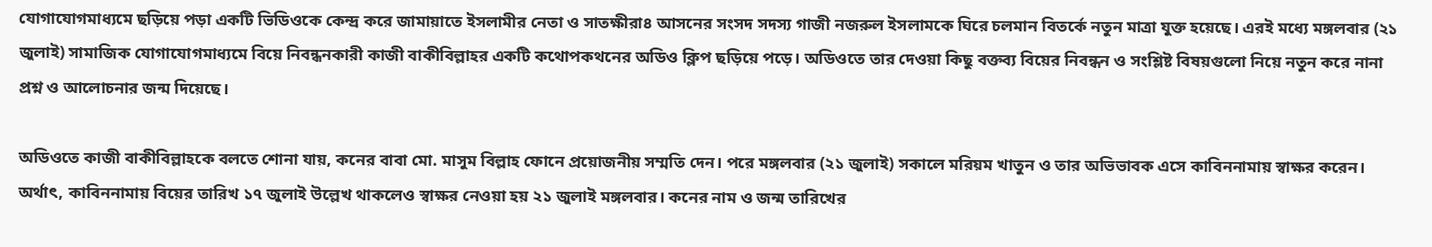যোগাযোগমাধ্যমে ছড়িয়ে পড়া একটি ভিডিওকে কেন্দ্র করে জামায়াতে ইসলামীর নেতা ও সাতক্ষীরা৪ আসনের সংসদ সদস্য গাজী নজরুল ইসলামকে ঘিরে চলমান বিতর্কে নতুন মাত্রা যুক্ত হয়েছে। এরই মধ্যে মঙ্গলবার (২১ জুলাই) সামাজিক যোগাযোগমাধ্যমে বিয়ে নিবন্ধনকারী কাজী বাকীবিল্লাহর একটি কথোপকথনের অডিও ক্লিপ ছড়িয়ে পড়ে। অডিওতে তার দেওয়া কিছু বক্তব্য বিয়ের নিবন্ধন ও সংশ্লিষ্ট বিষয়গুলো নিয়ে নতুন করে নানা প্রশ্ন ও আলোচনার জন্ম দিয়েছে।

অডিওতে কাজী বাকীবিল্লাহকে বলতে শোনা যায়, কনের বাবা মো. মাসুম বিল্লাহ ফোনে প্রয়োজনীয় সম্মতি দেন। পরে মঙ্গলবার (২১ জুলাই) সকালে মরিয়ম খাতুন ও তার অভিভাবক এসে কাবিননামায় স্বাক্ষর করেন। অর্থাৎ, কাবিননামায় বিয়ের তারিখ ১৭ জুলাই উল্লেখ থাকলেও স্বাক্ষর নেওয়া হয় ২১ জুলাই মঙ্গলবার। কনের নাম ও জন্ম তারিখের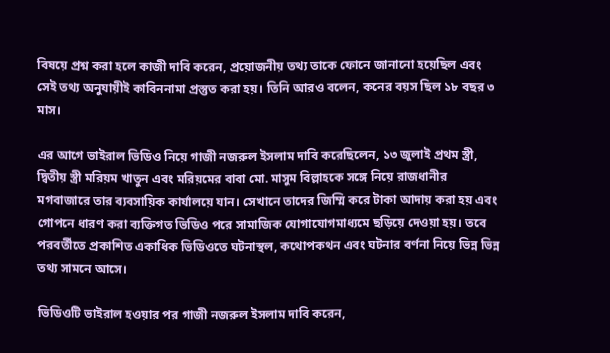বিষয়ে প্রশ্ন করা হলে কাজী দাবি করেন, প্রয়োজনীয় তথ্য তাকে ফোনে জানানো হয়েছিল এবং সেই তথ্য অনুযায়ীই কাবিননামা প্রস্তুত করা হয়। তিনি আরও বলেন, কনের বয়স ছিল ১৮ বছর ৩ মাস।

এর আগে ভাইরাল ভিডিও নিয়ে গাজী নজরুল ইসলাম দাবি করেছিলেন, ১৩ জুলাই প্রথম স্ত্রী, দ্বিতীয় স্ত্রী মরিয়ম খাতুন এবং মরিয়মের বাবা মো. মাসুম বিল্লাহকে সঙ্গে নিয়ে রাজধানীর মগবাজারে তার ব্যবসায়িক কার্যালয়ে যান। সেখানে তাদের জিম্মি করে টাকা আদায় করা হয় এবং গোপনে ধারণ করা ব্যক্তিগত ভিডিও পরে সামাজিক যোগাযোগমাধ্যমে ছড়িয়ে দেওয়া হয়। তবে পরবর্তীতে প্রকাশিত একাধিক ভিডিওতে ঘটনাস্থল, কথোপকথন এবং ঘটনার বর্ণনা নিয়ে ভিন্ন ভিন্ন তথ্য সামনে আসে।

ভিডিওটি ভাইরাল হওয়ার পর গাজী নজরুল ইসলাম দাবি করেন,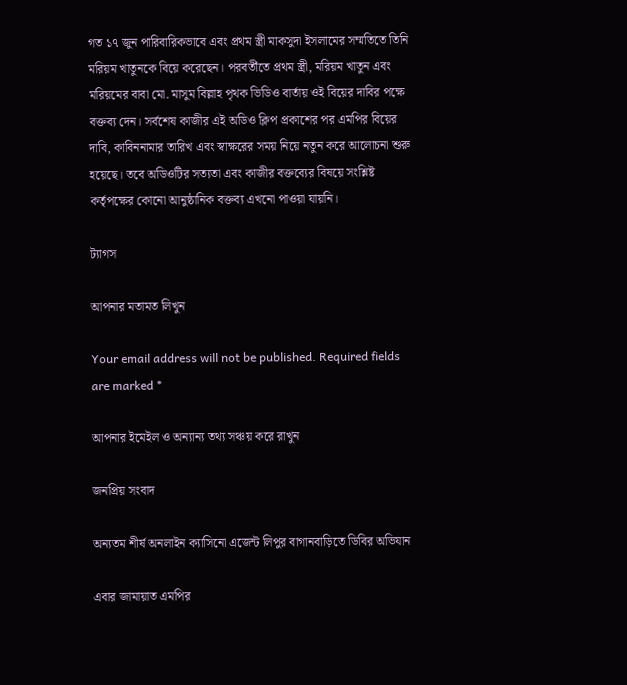গত ১৭ জুন পারিবারিকভাবে এবং প্রথম স্ত্রী মাকসুদা ইসলামের সম্মতিতে তিনি মরিয়ম খাতুনকে বিয়ে করেছেন। পরবর্তীতে প্রথম স্ত্রী, মরিয়ম খাতুন এবং মরিয়মের বাবা মো. মাসুম বিল্লাহ পৃথক ভিডিও বার্তায় ওই বিয়ের দাবির পক্ষে বক্তব্য দেন। সর্বশেষ কাজীর এই অডিও ক্লিপ প্রকাশের পর এমপির বিয়ের দাবি, কাবিননামার তারিখ এবং স্বাক্ষরের সময় নিয়ে নতুন করে আলোচনা শুরু হয়েছে। তবে অডিওটির সত্যতা এবং কাজীর বক্তব্যের বিষয়ে সংশ্লিষ্ট কর্তৃপক্ষের কোনো আনুষ্ঠানিক বক্তব্য এখনো পাওয়া যায়নি।

ট্যাগস

আপনার মতামত লিখুন

Your email address will not be published. Required fields are marked *

আপনার ইমেইল ও অন্যান্য তথ্য সঞ্চয় করে রাখুন

জনপ্রিয় সংবাদ

অন্যতম শীর্ষ অনলাইন ক্যাসিনো এজেন্ট লিপুর বাগানবাড়িতে ডিবির অভিযান

এবার জামায়াত এমপির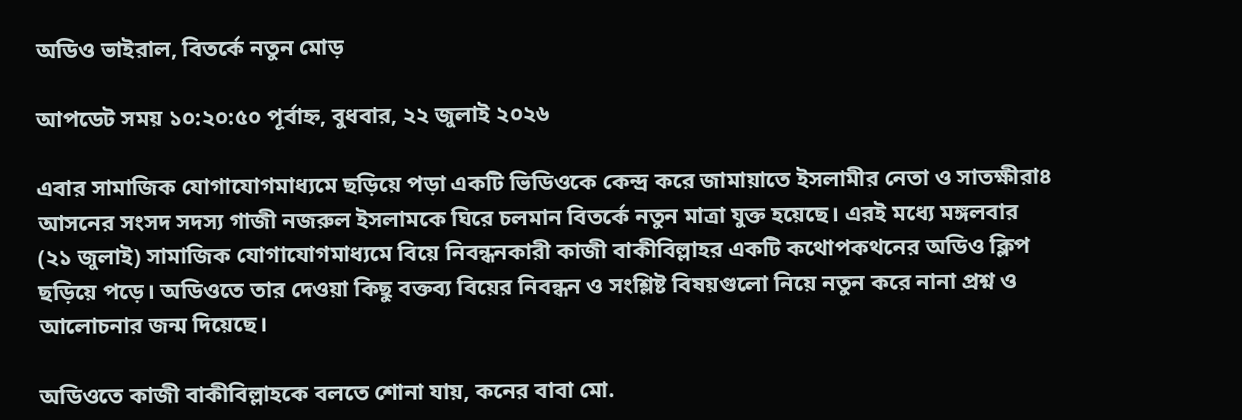অডিও ভাইরাল, বিতর্কে নতুন মোড়

আপডেট সময় ১০:২০:৫০ পূর্বাহ্ন, বুধবার, ২২ জুলাই ২০২৬

এবার সামাজিক যোগাযোগমাধ্যমে ছড়িয়ে পড়া একটি ভিডিওকে কেন্দ্র করে জামায়াতে ইসলামীর নেতা ও সাতক্ষীরা৪ আসনের সংসদ সদস্য গাজী নজরুল ইসলামকে ঘিরে চলমান বিতর্কে নতুন মাত্রা যুক্ত হয়েছে। এরই মধ্যে মঙ্গলবার (২১ জুলাই) সামাজিক যোগাযোগমাধ্যমে বিয়ে নিবন্ধনকারী কাজী বাকীবিল্লাহর একটি কথোপকথনের অডিও ক্লিপ ছড়িয়ে পড়ে। অডিওতে তার দেওয়া কিছু বক্তব্য বিয়ের নিবন্ধন ও সংশ্লিষ্ট বিষয়গুলো নিয়ে নতুন করে নানা প্রশ্ন ও আলোচনার জন্ম দিয়েছে।

অডিওতে কাজী বাকীবিল্লাহকে বলতে শোনা যায়, কনের বাবা মো.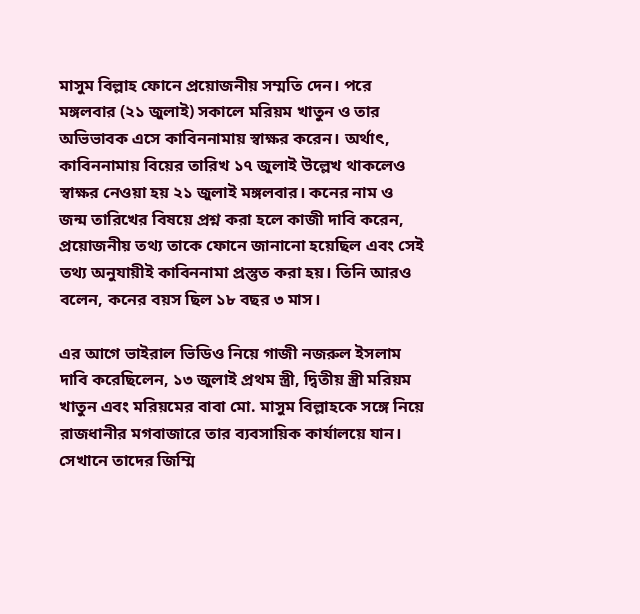মাসুম বিল্লাহ ফোনে প্রয়োজনীয় সম্মতি দেন। পরে মঙ্গলবার (২১ জুলাই) সকালে মরিয়ম খাতুন ও তার অভিভাবক এসে কাবিননামায় স্বাক্ষর করেন। অর্থাৎ, কাবিননামায় বিয়ের তারিখ ১৭ জুলাই উল্লেখ থাকলেও স্বাক্ষর নেওয়া হয় ২১ জুলাই মঙ্গলবার। কনের নাম ও জন্ম তারিখের বিষয়ে প্রশ্ন করা হলে কাজী দাবি করেন, প্রয়োজনীয় তথ্য তাকে ফোনে জানানো হয়েছিল এবং সেই তথ্য অনুযায়ীই কাবিননামা প্রস্তুত করা হয়। তিনি আরও বলেন, কনের বয়স ছিল ১৮ বছর ৩ মাস।

এর আগে ভাইরাল ভিডিও নিয়ে গাজী নজরুল ইসলাম দাবি করেছিলেন, ১৩ জুলাই প্রথম স্ত্রী, দ্বিতীয় স্ত্রী মরিয়ম খাতুন এবং মরিয়মের বাবা মো. মাসুম বিল্লাহকে সঙ্গে নিয়ে রাজধানীর মগবাজারে তার ব্যবসায়িক কার্যালয়ে যান। সেখানে তাদের জিম্মি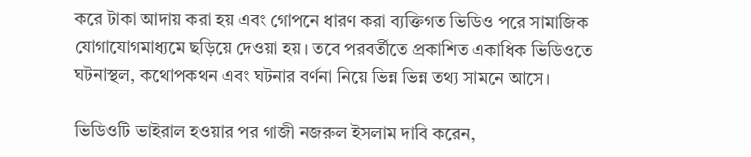করে টাকা আদায় করা হয় এবং গোপনে ধারণ করা ব্যক্তিগত ভিডিও পরে সামাজিক যোগাযোগমাধ্যমে ছড়িয়ে দেওয়া হয়। তবে পরবর্তীতে প্রকাশিত একাধিক ভিডিওতে ঘটনাস্থল, কথোপকথন এবং ঘটনার বর্ণনা নিয়ে ভিন্ন ভিন্ন তথ্য সামনে আসে।

ভিডিওটি ভাইরাল হওয়ার পর গাজী নজরুল ইসলাম দাবি করেন,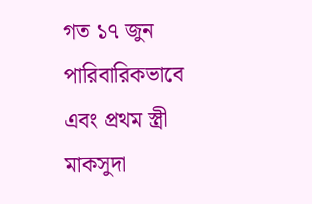গত ১৭ জুন পারিবারিকভাবে এবং প্রথম স্ত্রী মাকসুদা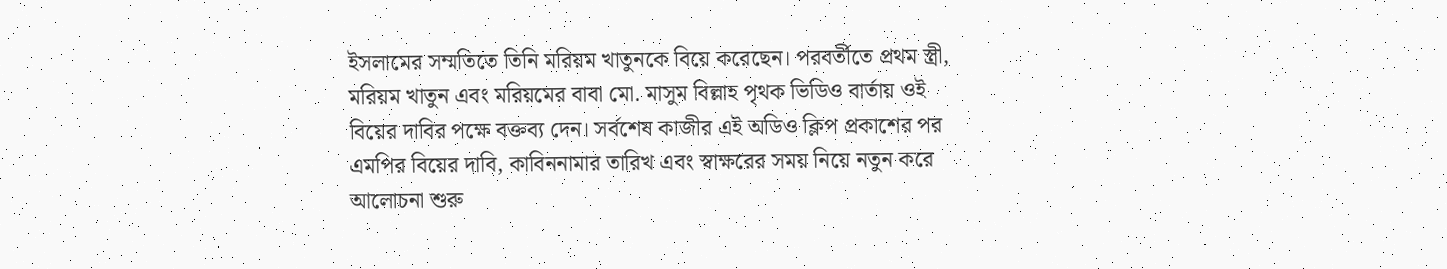ইসলামের সম্মতিতে তিনি মরিয়ম খাতুনকে বিয়ে করেছেন। পরবর্তীতে প্রথম স্ত্রী, মরিয়ম খাতুন এবং মরিয়মের বাবা মো. মাসুম বিল্লাহ পৃথক ভিডিও বার্তায় ওই বিয়ের দাবির পক্ষে বক্তব্য দেন। সর্বশেষ কাজীর এই অডিও ক্লিপ প্রকাশের পর এমপির বিয়ের দাবি, কাবিননামার তারিখ এবং স্বাক্ষরের সময় নিয়ে নতুন করে আলোচনা শুরু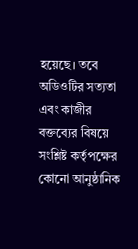হয়েছে। তবে অডিওটির সত্যতা এবং কাজীর বক্তব্যের বিষয়ে সংশ্লিষ্ট কর্তৃপক্ষের কোনো আনুষ্ঠানিক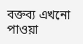বক্তব্য এখনো পাওয়া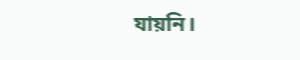যায়নি।